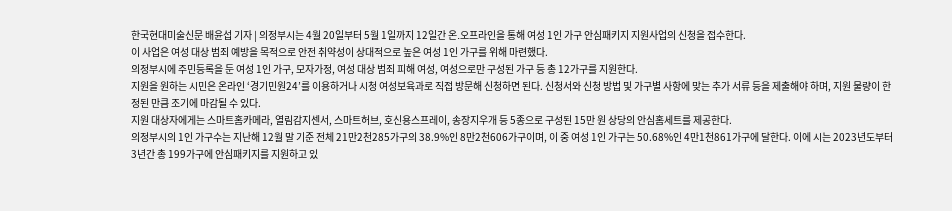한국현대미술신문 배윤섭 기자 | 의정부시는 4월 20일부터 5월 1일까지 12일간 온․오프라인을 통해 여성 1인 가구 안심패키지 지원사업의 신청을 접수한다.
이 사업은 여성 대상 범죄 예방을 목적으로 안전 취약성이 상대적으로 높은 여성 1인 가구를 위해 마련했다.
의정부시에 주민등록을 둔 여성 1인 가구, 모자가정, 여성 대상 범죄 피해 여성, 여성으로만 구성된 가구 등 총 12가구를 지원한다.
지원을 원하는 시민은 온라인 ‘경기민원24’를 이용하거나 시청 여성보육과로 직접 방문해 신청하면 된다. 신청서와 신청 방법 및 가구별 사항에 맞는 추가 서류 등을 제출해야 하며, 지원 물량이 한정된 만큼 조기에 마감될 수 있다.
지원 대상자에게는 스마트홈카메라, 열림감지센서, 스마트허브, 호신용스프레이, 송장지우개 등 5종으로 구성된 15만 원 상당의 안심홈세트를 제공한다.
의정부시의 1인 가구수는 지난해 12월 말 기준 전체 21만2천285가구의 38.9%인 8만2천606가구이며, 이 중 여성 1인 가구는 50.68%인 4만1천861가구에 달한다. 이에 시는 2023년도부터 3년간 총 199가구에 안심패키지를 지원하고 있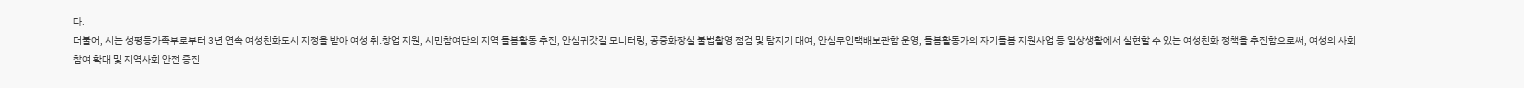다.
더불어, 시는 성평등가족부로부터 3년 연속 여성친화도시 지정을 받아 여성 취․창업 지원, 시민참여단의 지역 돌봄활동 추진, 안심귀갓길 모니터링, 공중화장실 불법촬영 점검 및 탐지기 대여, 안심무인택배보관함 운영, 돌봄활동가의 자기돌봄 지원사업 등 일상생활에서 실현할 수 있는 여성친화 정책을 추진함으로써, 여성의 사회 참여 확대 및 지역사회 안전 증진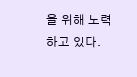을 위해 노력하고 있다.